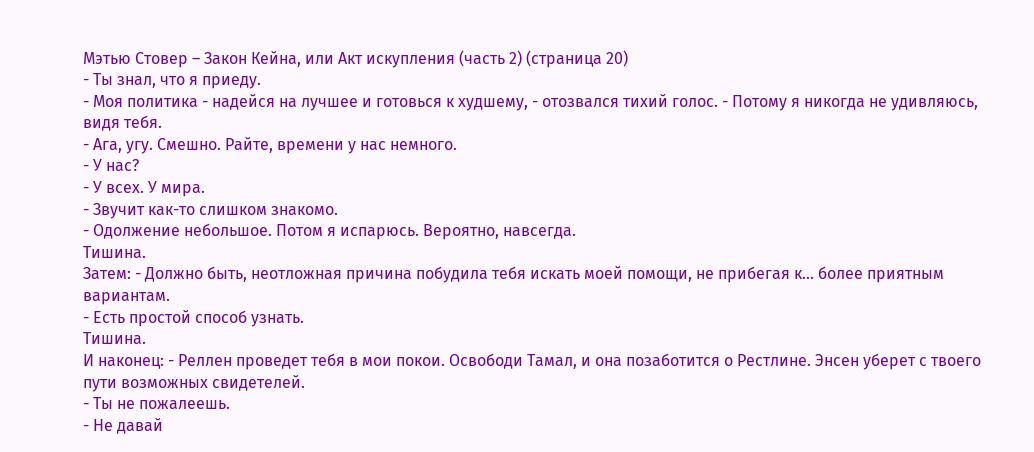Мэтью Стовер – Закон Кейна, или Акт искупления (часть 2) (страница 20)
- Ты знал, что я приеду.
- Моя политика - надейся на лучшее и готовься к худшему, - отозвался тихий голос. - Потому я никогда не удивляюсь, видя тебя.
- Ага, угу. Смешно. Райте, времени у нас немного.
- У нас?
- У всех. У мира.
- Звучит как-то слишком знакомо.
- Одолжение небольшое. Потом я испарюсь. Вероятно, навсегда.
Тишина.
Затем: - Должно быть, неотложная причина побудила тебя искать моей помощи, не прибегая к... более приятным вариантам.
- Есть простой способ узнать.
Тишина.
И наконец: - Реллен проведет тебя в мои покои. Освободи Тамал, и она позаботится о Рестлине. Энсен уберет с твоего пути возможных свидетелей.
- Ты не пожалеешь.
- Не давай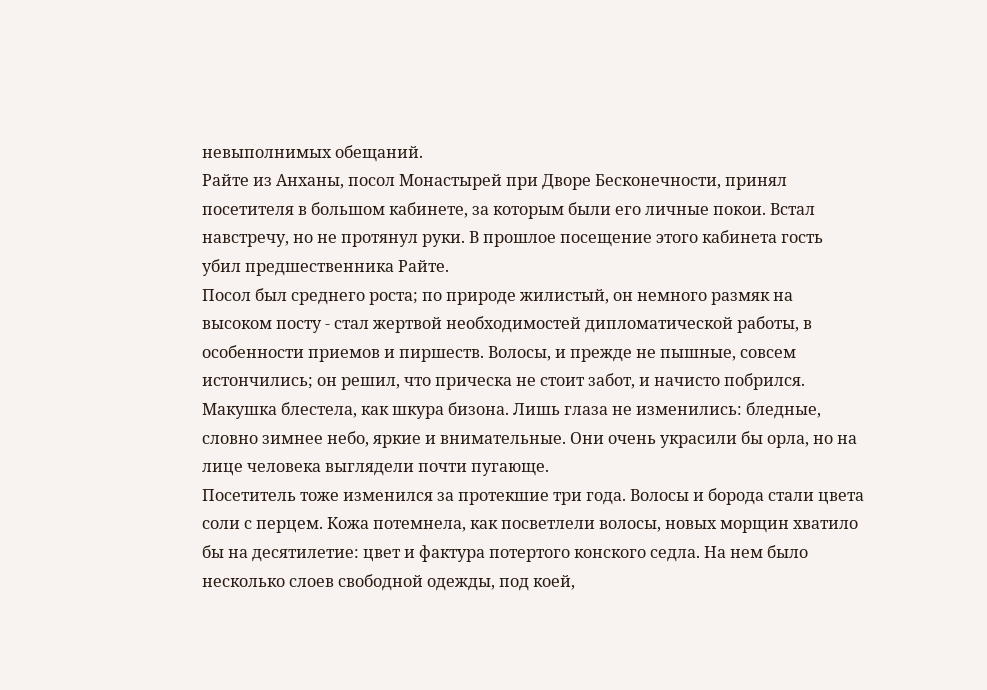невыполнимых обещаний.
Райте из Анханы, посол Монастырей при Дворе Бесконечности, принял посетителя в большом кабинете, за которым были его личные покои. Встал навстречу, но не протянул руки. В прошлое посещение этого кабинета гость убил предшественника Райте.
Посол был среднего роста; по природе жилистый, он немного размяк на высоком посту - стал жертвой необходимостей дипломатической работы, в особенности приемов и пиршеств. Волосы, и прежде не пышные, совсем истончились; он решил, что прическа не стоит забот, и начисто побрился. Макушка блестела, как шкура бизона. Лишь глаза не изменились: бледные, словно зимнее небо, яркие и внимательные. Они очень украсили бы орла, но на лице человека выглядели почти пугающе.
Посетитель тоже изменился за протекшие три года. Волосы и борода стали цвета соли с перцем. Кожа потемнела, как посветлели волосы, новых морщин хватило бы на десятилетие: цвет и фактура потертого конского седла. На нем было несколько слоев свободной одежды, под коей,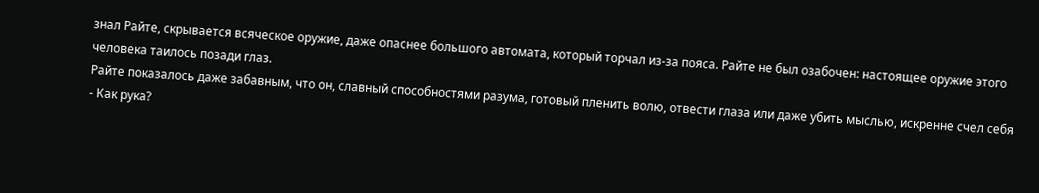знал Райте, скрывается всяческое оружие, даже опаснее большого автомата, который торчал из-за пояса. Райте не был озабочен: настоящее оружие этого человека таилось позади глаз.
Райте показалось даже забавным, что он, славный способностями разума, готовый пленить волю, отвести глаза или даже убить мыслью, искренне счел себя
- Как рука?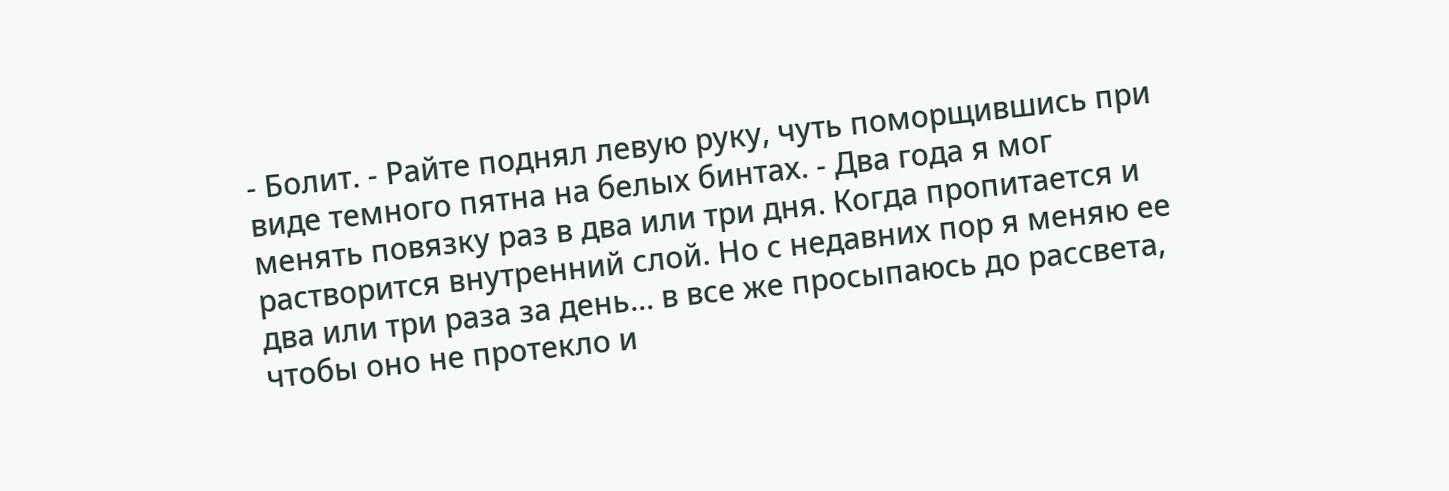- Болит. - Райте поднял левую руку, чуть поморщившись при виде темного пятна на белых бинтах. - Два года я мог менять повязку раз в два или три дня. Когда пропитается и растворится внутренний слой. Но с недавних пор я меняю ее два или три раза за день... в все же просыпаюсь до рассвета, чтобы оно не протекло и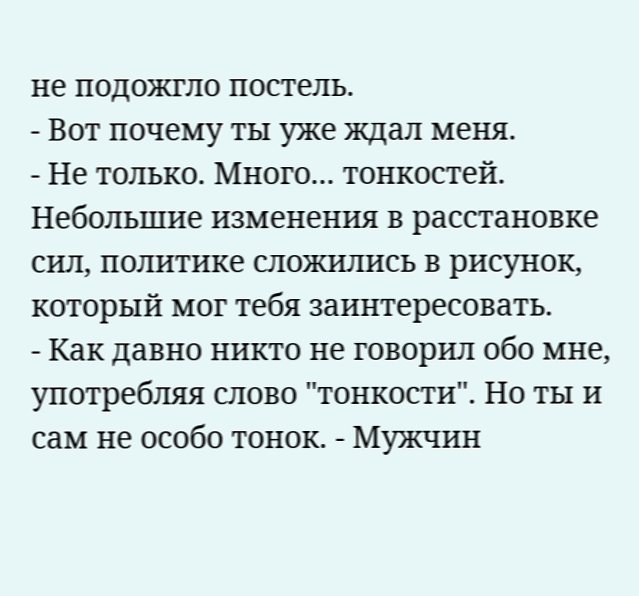не подожгло постель.
- Вот почему ты уже ждал меня.
- Не только. Много... тонкостей. Небольшие изменения в расстановке сил, политике сложились в рисунок, который мог тебя заинтересовать.
- Как давно никто не говорил обо мне, употребляя слово "тонкости". Но ты и сам не особо тонок. - Мужчин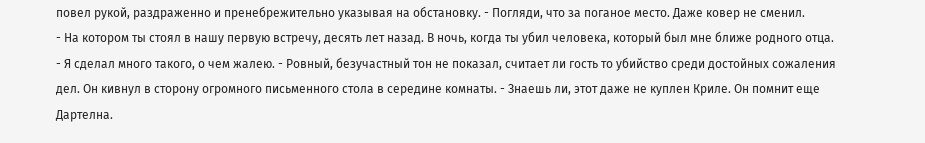повел рукой, раздраженно и пренебрежительно указывая на обстановку. - Погляди, что за поганое место. Даже ковер не сменил.
- На котором ты стоял в нашу первую встречу, десять лет назад. В ночь, когда ты убил человека, который был мне ближе родного отца.
- Я сделал много такого, о чем жалею. - Ровный, безучастный тон не показал, считает ли гость то убийство среди достойных сожаления дел. Он кивнул в сторону огромного письменного стола в середине комнаты. - Знаешь ли, этот даже не куплен Криле. Он помнит еще Дартелна.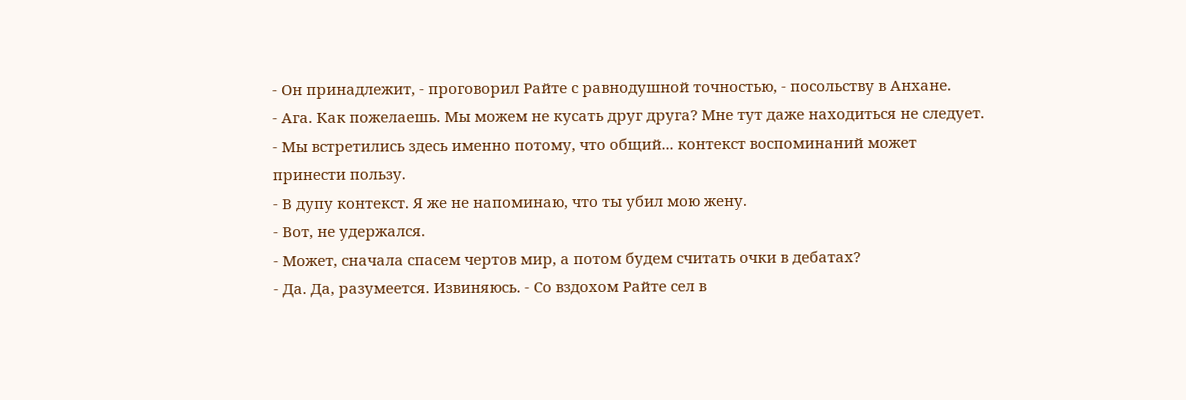- Он принадлежит, - проговорил Райте с равнодушной точностью, - посольству в Анхане.
- Ага. Как пожелаешь. Мы можем не кусать друг друга? Мне тут даже находиться не следует.
- Мы встретились здесь именно потому, что общий... контекст воспоминаний может принести пользу.
- В дупу контекст. Я же не напоминаю, что ты убил мою жену.
- Вот, не удержался.
- Может, сначала спасем чертов мир, а потом будем считать очки в дебатах?
- Да. Да, разумеется. Извиняюсь. - Со вздохом Райте сел в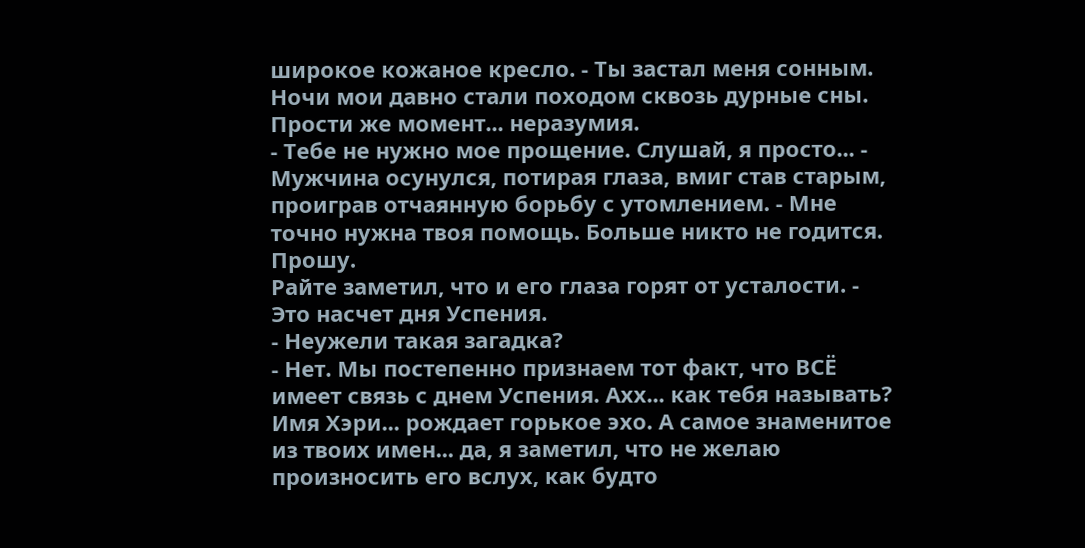широкое кожаное кресло. - Ты застал меня сонным. Ночи мои давно стали походом сквозь дурные сны. Прости же момент... неразумия.
- Тебе не нужно мое прощение. Слушай, я просто... - Мужчина осунулся, потирая глаза, вмиг став старым, проиграв отчаянную борьбу с утомлением. - Мне точно нужна твоя помощь. Больше никто не годится. Прошу.
Райте заметил, что и его глаза горят от усталости. - Это насчет дня Успения.
- Неужели такая загадка?
- Нет. Мы постепенно признаем тот факт, что ВСЁ имеет связь с днем Успения. Ахх... как тебя называть? Имя Хэри... рождает горькое эхо. А самое знаменитое из твоих имен... да, я заметил, что не желаю произносить его вслух, как будто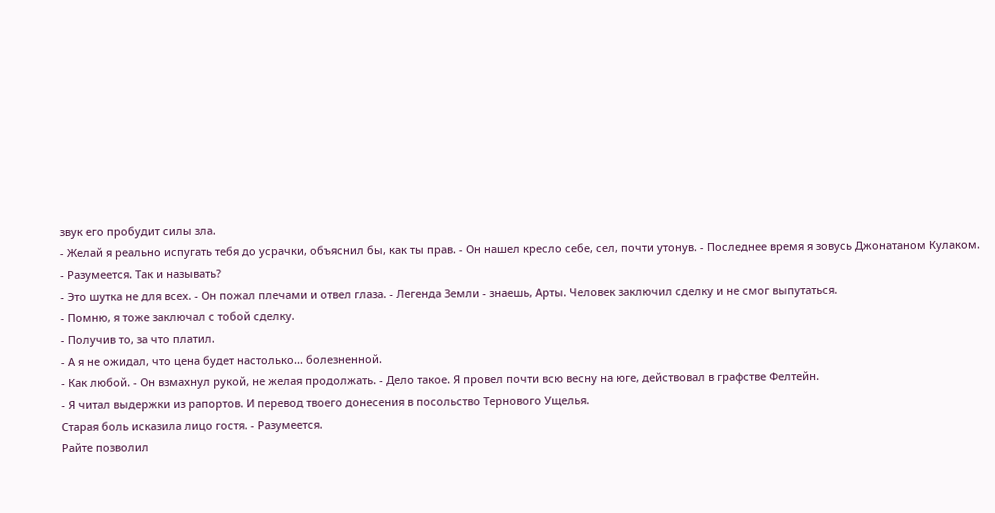звук его пробудит силы зла.
- Желай я реально испугать тебя до усрачки, объяснил бы, как ты прав. - Он нашел кресло себе, сел, почти утонув. - Последнее время я зовусь Джонатаном Кулаком.
- Разумеется. Так и называть?
- Это шутка не для всех. - Он пожал плечами и отвел глаза. - Легенда Земли - знаешь, Арты. Человек заключил сделку и не смог выпутаться.
- Помню, я тоже заключал с тобой сделку.
- Получив то, за что платил.
- А я не ожидал, что цена будет настолько... болезненной.
- Как любой. - Он взмахнул рукой, не желая продолжать. - Дело такое. Я провел почти всю весну на юге, действовал в графстве Фелтейн.
- Я читал выдержки из рапортов. И перевод твоего донесения в посольство Тернового Ущелья.
Старая боль исказила лицо гостя. - Разумеется.
Райте позволил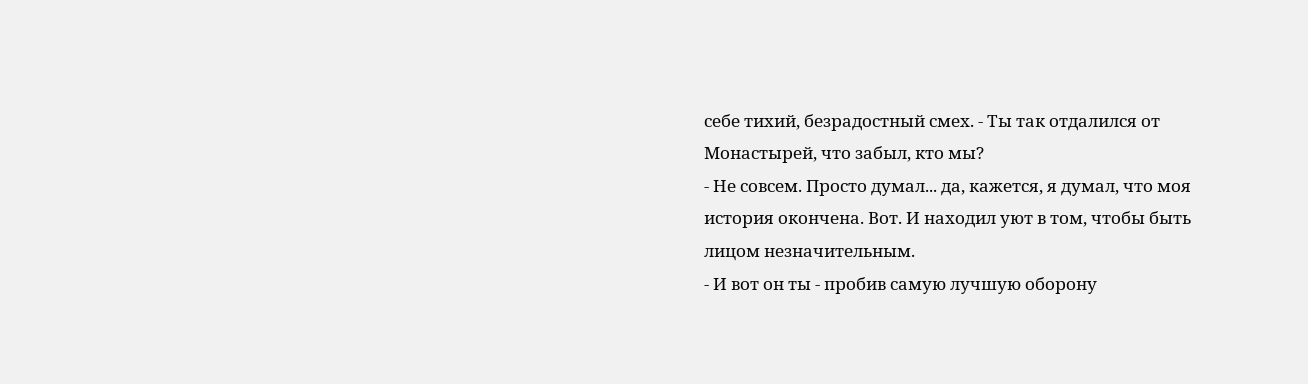себе тихий, безрадостный смех. - Ты так отдалился от Монастырей, что забыл, кто мы?
- Не совсем. Просто думал... да, кажется, я думал, что моя история окончена. Вот. И находил уют в том, чтобы быть лицом незначительным.
- И вот он ты - пробив самую лучшую оборону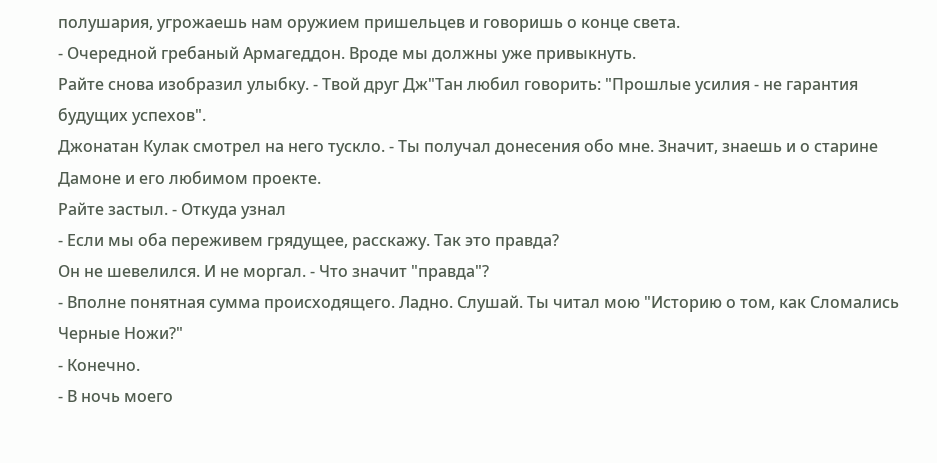полушария, угрожаешь нам оружием пришельцев и говоришь о конце света.
- Очередной гребаный Армагеддон. Вроде мы должны уже привыкнуть.
Райте снова изобразил улыбку. - Твой друг Дж"Тан любил говорить: "Прошлые усилия - не гарантия будущих успехов".
Джонатан Кулак смотрел на него тускло. - Ты получал донесения обо мне. Значит, знаешь и о старине Дамоне и его любимом проекте.
Райте застыл. - Откуда узнал
- Если мы оба переживем грядущее, расскажу. Так это правда?
Он не шевелился. И не моргал. - Что значит "правда"?
- Вполне понятная сумма происходящего. Ладно. Слушай. Ты читал мою "Историю о том, как Сломались Черные Ножи?"
- Конечно.
- В ночь моего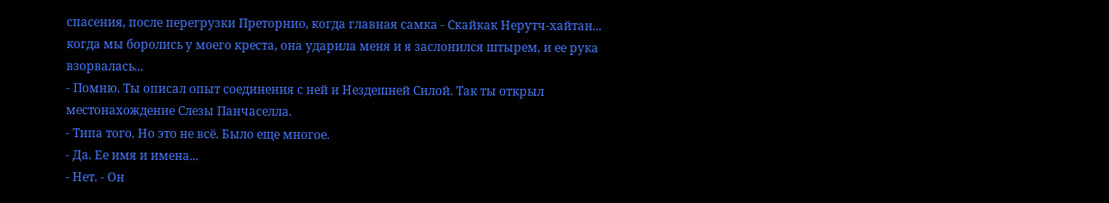спасения, после перегрузки Преторнио, когда главная самка - Скайкак Нерутч-хайтан... когда мы боролись у моего креста, она ударила меня и я заслонился штырем, и ее рука взорвалась...
- Помню. Ты описал опыт соединения с ней и Нездешней Силой. Так ты открыл местонахождение Слезы Панчаселла.
- Типа того. Но это не всё. Было еще многое.
- Да. Ее имя и имена...
- Нет. - Он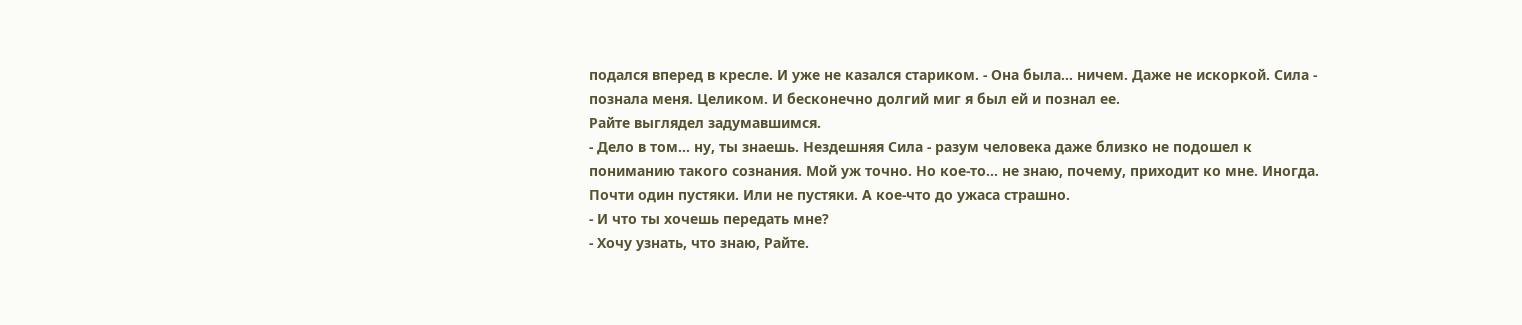подался вперед в кресле. И уже не казался стариком. - Она была... ничем. Даже не искоркой. Сила - познала меня. Целиком. И бесконечно долгий миг я был ей и познал ее.
Райте выглядел задумавшимся.
- Дело в том... ну, ты знаешь. Нездешняя Сила - разум человека даже близко не подошел к пониманию такого сознания. Мой уж точно. Но кое-то... не знаю, почему, приходит ко мне. Иногда. Почти один пустяки. Или не пустяки. А кое-что до ужаса страшно.
- И что ты хочешь передать мне?
- Хочу узнать, что знаю, Райте.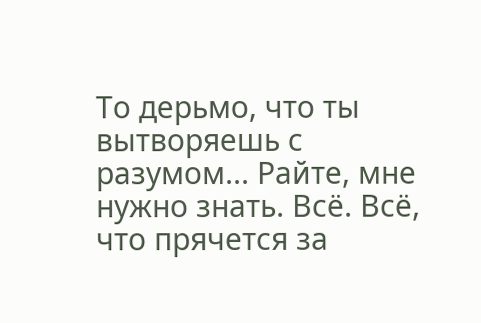То дерьмо, что ты вытворяешь с разумом... Райте, мне нужно знать. Всё. Всё, что прячется за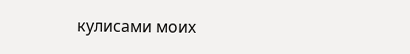кулисами моих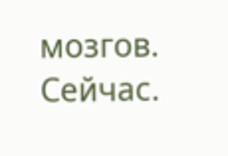мозгов. Сейчас.